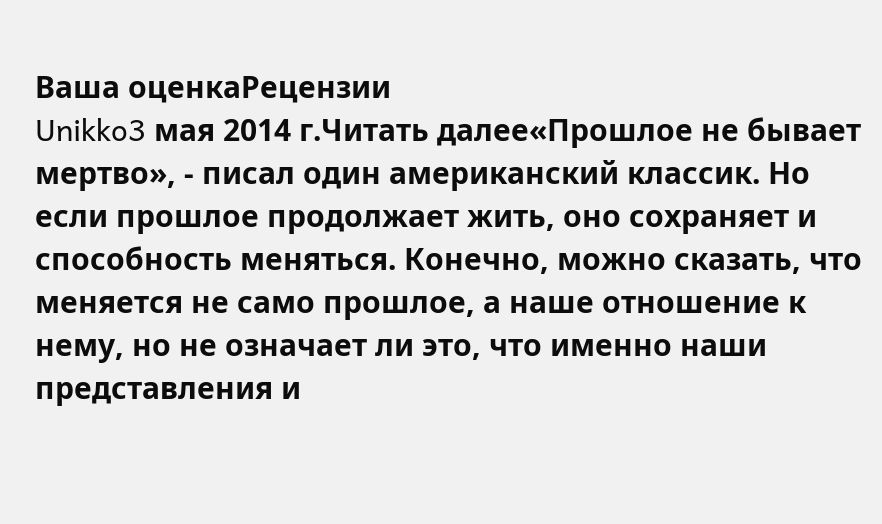Ваша оценкаРецензии
Unikko3 мая 2014 г.Читать далее«Прошлое не бывает мертво», - писал один американский классик. Но если прошлое продолжает жить, оно сохраняет и способность меняться. Конечно, можно сказать, что меняется не само прошлое, а наше отношение к нему, но не означает ли это, что именно наши представления и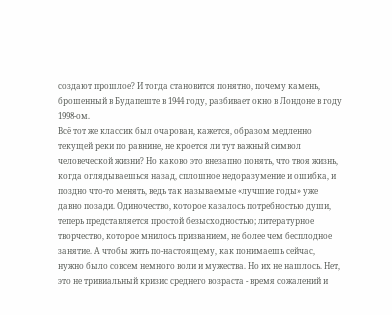создают прошлое? И тогда становится понятно, почему камень, брошенный в Будапеште в 1944 году, разбивает окно в Лондоне в году 1998-ом.
Всё тот же классик был очарован, кажется, образом медленно текущей реки по равнине, не кроется ли тут важный символ человеческой жизни? Но каково это внезапно понять, что твоя жизнь, когда оглядываешься назад, сплошное недоразумение и ошибка, и поздно что-то менять, ведь так называемые «лучшие годы» уже давно позади. Одиночество, которое казалось потребностью души, теперь представляется простой безысходностью; литературное творчество, которое мнилось призванием, не более чем бесплодное занятие. А чтобы жить по-настоящему, как понимаешь сейчас, нужно было совсем немного воли и мужества. Но их не нашлось. Нет, это не тривиальный кризис среднего возраста - время сожалений и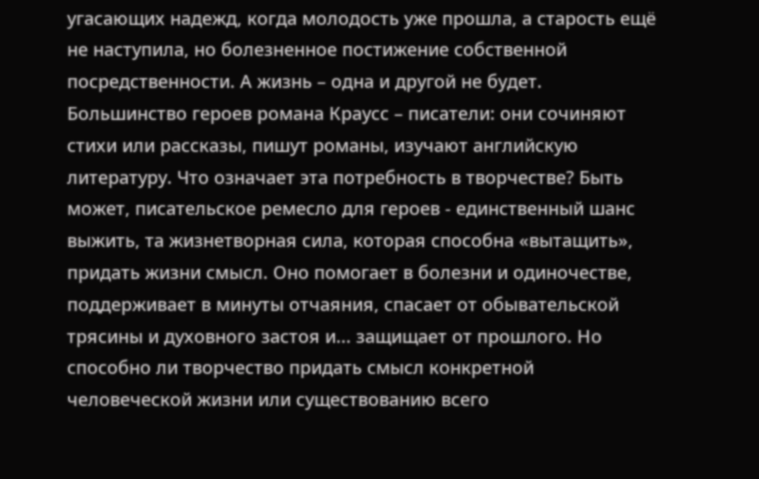угасающих надежд, когда молодость уже прошла, а старость ещё не наступила, но болезненное постижение собственной посредственности. А жизнь – одна и другой не будет.
Большинство героев романа Краусс – писатели: они сочиняют стихи или рассказы, пишут романы, изучают английскую литературу. Что означает эта потребность в творчестве? Быть может, писательское ремесло для героев - единственный шанс выжить, та жизнетворная сила, которая способна «вытащить», придать жизни смысл. Оно помогает в болезни и одиночестве, поддерживает в минуты отчаяния, спасает от обывательской трясины и духовного застоя и... защищает от прошлого. Но способно ли творчество придать смысл конкретной человеческой жизни или существованию всего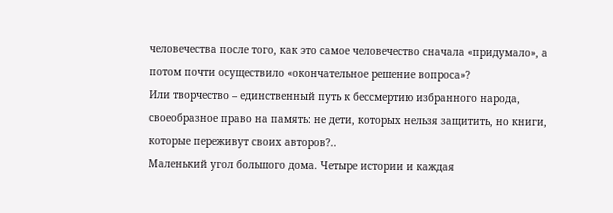человечества после того, как это самое человечество сначала «придумало», а потом почти осуществило «окончательное решение вопроса»?
Или творчество – единственный путь к бессмертию избранного народа, своеобразное право на память: не дети, которых нельзя защитить, но книги, которые переживут своих авторов?..
Маленький угол большого дома. Четыре истории и каждая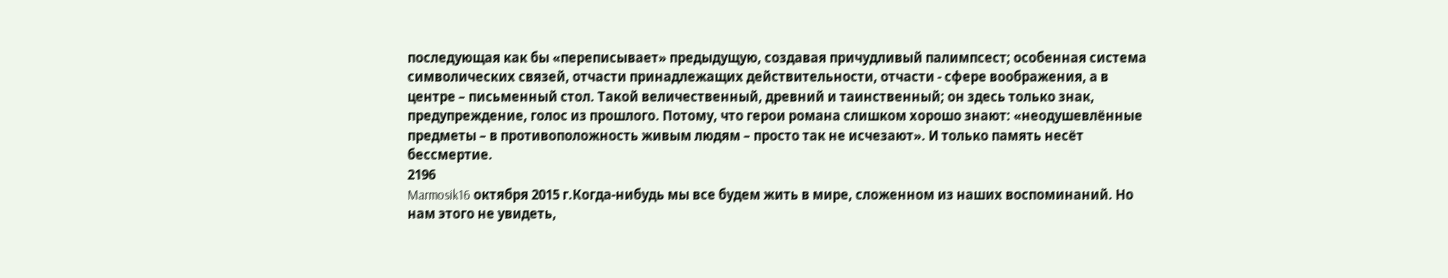последующая как бы «переписывает» предыдущую, создавая причудливый палимпсест; особенная система символических связей, отчасти принадлежащих действительности, отчасти - сфере воображения, а в центре – письменный стол. Такой величественный, древний и таинственный; он здесь только знак, предупреждение, голос из прошлого. Потому, что герои романа слишком хорошо знают: «неодушевлённые предметы – в противоположность живым людям – просто так не исчезают». И только память несёт бессмертие.
2196
Marmosik16 октября 2015 г.Когда-нибудь мы все будем жить в мире, сложенном из наших воспоминаний. Но нам этого не увидеть,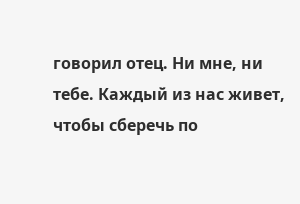говорил отец. Ни мне, ни тебе. Каждый из нас живет, чтобы сберечь по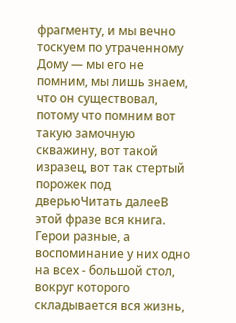фрагменту, и мы вечно тоскуем по утраченному Дому — мы его не помним, мы лишь знаем, что он существовал, потому что помним вот такую замочную скважину, вот такой изразец, вот так стертый порожек под дверьюЧитать далееВ этой фразе вся книга. Герои разные, а воспоминание у них одно на всех - большой стол, вокруг которого складывается вся жизнь,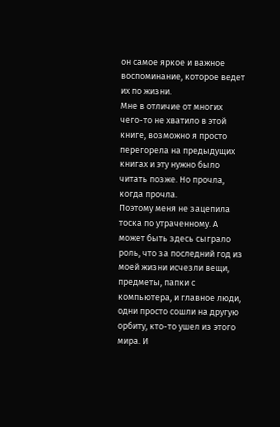он самое яркое и важное воспоминание, которое ведет их по жизни.
Мне в отличие от многих чего-то не хватило в этой книге, возможно я просто перегорела на предыдущих книгах и эту нужно было читать позже. Но прочла, когда прочла.
Поэтому меня не зацепила тоска по утраченному. А может быть здесь сыграло роль, что за последний год из моей жизни исчезли вещи, предметы, папки с компьютера, и главное люди, одни просто сошли на другую орбиту, кто-то ушел из этого мира. И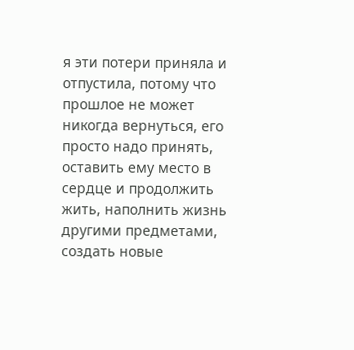я эти потери приняла и отпустила, потому что прошлое не может никогда вернуться, его просто надо принять, оставить ему место в сердце и продолжить жить, наполнить жизнь другими предметами, создать новые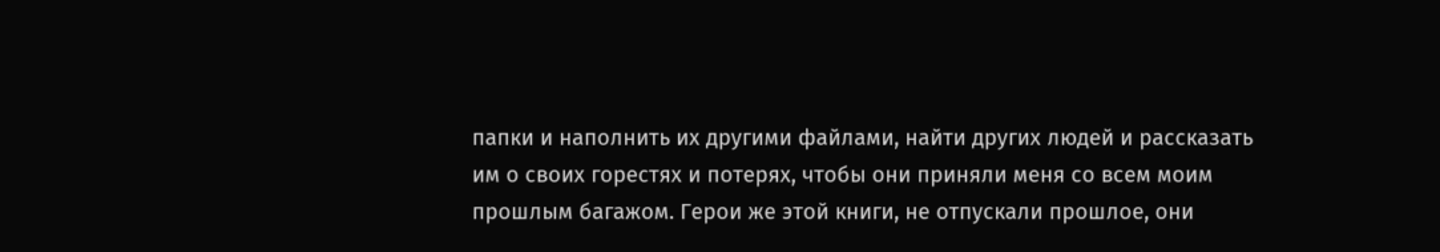папки и наполнить их другими файлами, найти других людей и рассказать им о своих горестях и потерях, чтобы они приняли меня со всем моим прошлым багажом. Герои же этой книги, не отпускали прошлое, они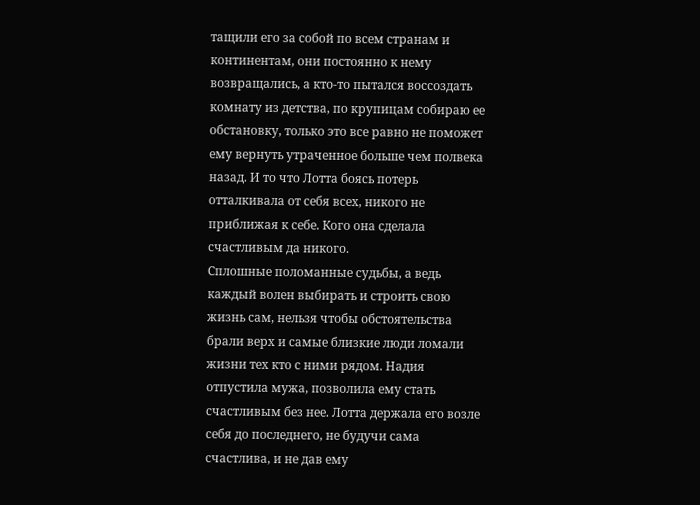тащили его за собой по всем странам и континентам, они постоянно к нему возвращались, а кто-то пытался воссоздать комнату из детства, по крупицам собираю ее обстановку, только это все равно не поможет ему вернуть утраченное больше чем полвека назад. И то что Лотта боясь потерь отталкивала от себя всех, никого не приближая к себе. Кого она сделала счастливым да никого.
Сплошные поломанные судьбы, а ведь каждый волен выбирать и строить свою жизнь сам, нельзя чтобы обстоятельства брали верх и самые близкие люди ломали жизни тех кто с ними рядом. Надия отпустила мужа, позволила ему стать счастливым без нее. Лотта держала его возле себя до последнего, не будучи сама счастлива, и не дав ему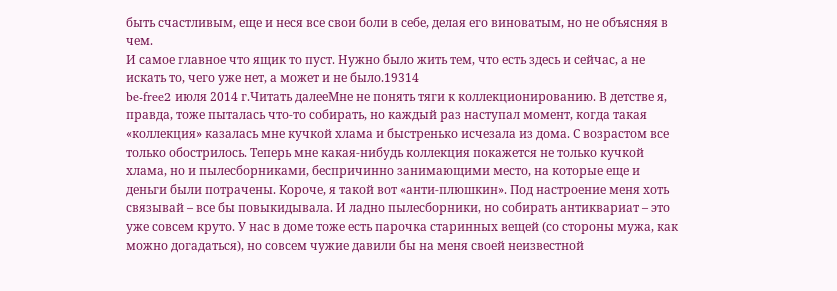быть счастливым, еще и неся все свои боли в себе, делая его виноватым, но не объясняя в чем.
И самое главное что ящик то пуст. Нужно было жить тем, что есть здесь и сейчас, а не искать то, чего уже нет, а может и не было.19314
be-free2 июля 2014 г.Читать далееМне не понять тяги к коллекционированию. В детстве я, правда, тоже пыталась что-то собирать, но каждый раз наступал момент, когда такая «коллекция» казалась мне кучкой хлама и быстренько исчезала из дома. С возрастом все только обострилось. Теперь мне какая-нибудь коллекция покажется не только кучкой хлама, но и пылесборниками, беспричинно занимающими место, на которые еще и деньги были потрачены. Короче, я такой вот «анти-плюшкин». Под настроение меня хоть связывай – все бы повыкидывала. И ладно пылесборники, но собирать антиквариат – это уже совсем круто. У нас в доме тоже есть парочка старинных вещей (со стороны мужа, как можно догадаться), но совсем чужие давили бы на меня своей неизвестной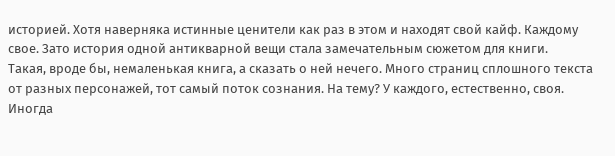историей. Хотя наверняка истинные ценители как раз в этом и находят свой кайф. Каждому свое. Зато история одной антикварной вещи стала замечательным сюжетом для книги.
Такая, вроде бы, немаленькая книга, а сказать о ней нечего. Много страниц сплошного текста от разных персонажей, тот самый поток сознания. На тему? У каждого, естественно, своя. Иногда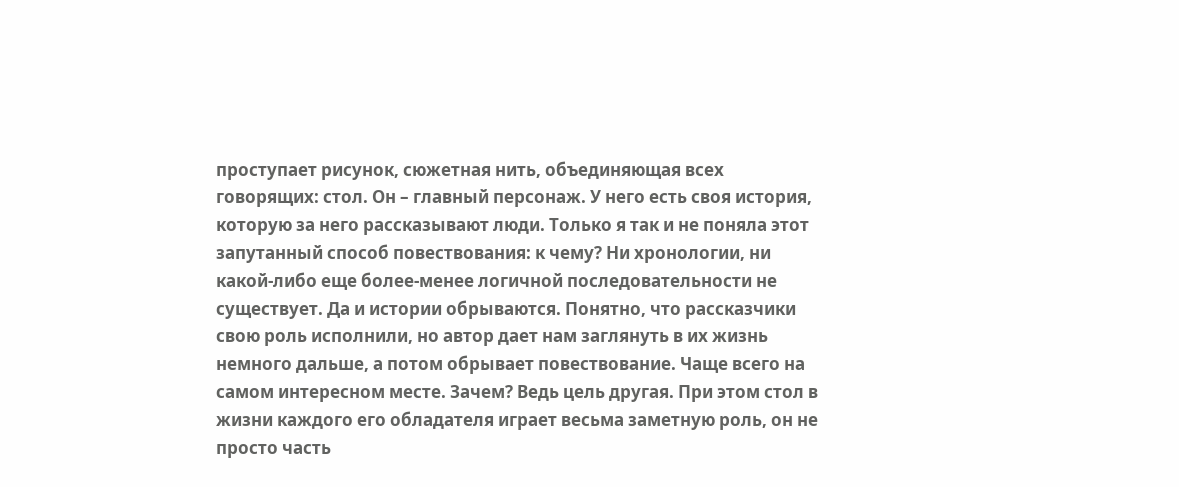проступает рисунок, сюжетная нить, объединяющая всех говорящих: стол. Он – главный персонаж. У него есть своя история, которую за него рассказывают люди. Только я так и не поняла этот запутанный способ повествования: к чему? Ни хронологии, ни какой-либо еще более-менее логичной последовательности не существует. Да и истории обрываются. Понятно, что рассказчики свою роль исполнили, но автор дает нам заглянуть в их жизнь немного дальше, а потом обрывает повествование. Чаще всего на самом интересном месте. Зачем? Ведь цель другая. При этом стол в жизни каждого его обладателя играет весьма заметную роль, он не просто часть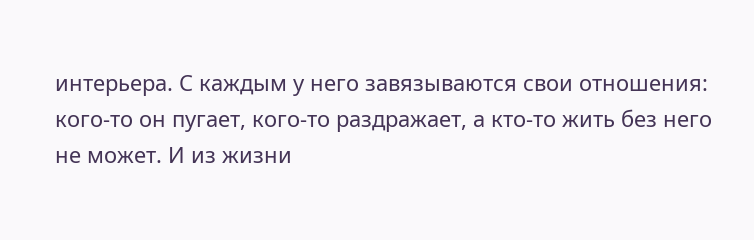интерьера. С каждым у него завязываются свои отношения: кого-то он пугает, кого-то раздражает, а кто-то жить без него не может. И из жизни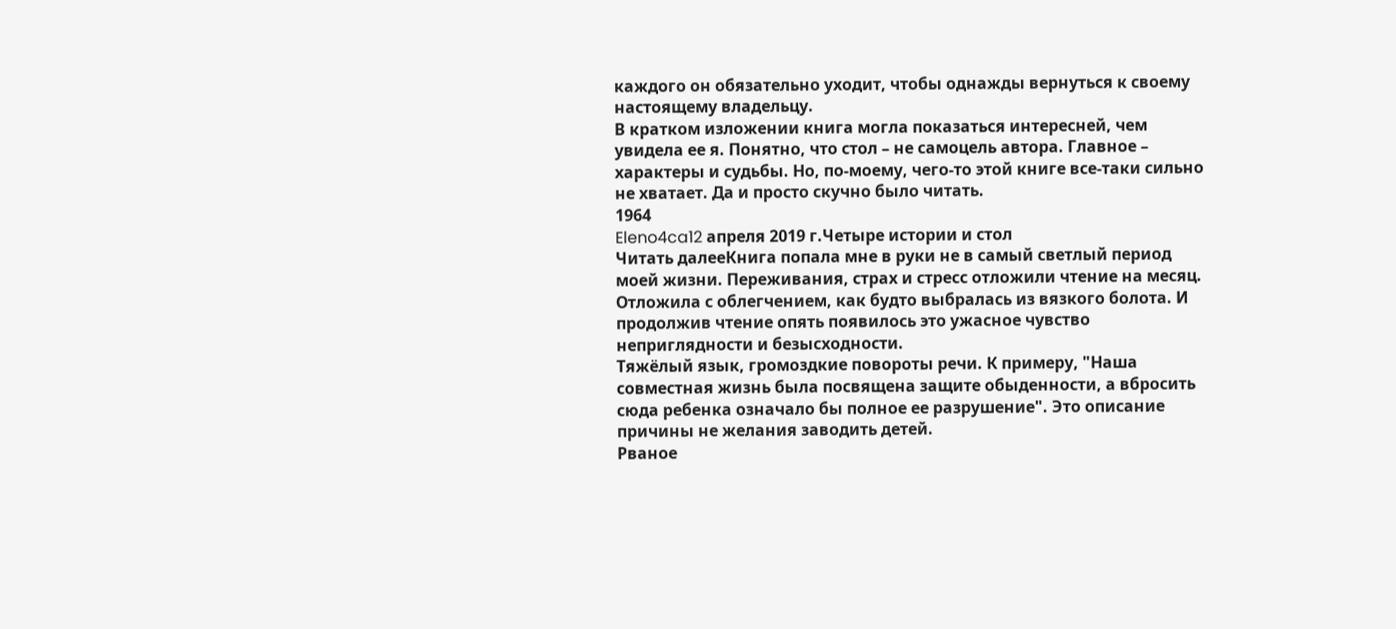каждого он обязательно уходит, чтобы однажды вернуться к своему настоящему владельцу.
В кратком изложении книга могла показаться интересней, чем увидела ее я. Понятно, что стол – не самоцель автора. Главное – характеры и судьбы. Но, по-моему, чего-то этой книге все-таки сильно не хватает. Да и просто скучно было читать.
1964
Eleno4ca12 апреля 2019 г.Четыре истории и стол
Читать далееКнига попала мне в руки не в самый светлый период моей жизни. Переживания, страх и стресс отложили чтение на месяц. Отложила с облегчением, как будто выбралась из вязкого болота. И продолжив чтение опять появилось это ужасное чувство неприглядности и безысходности.
Тяжёлый язык, громоздкие повороты речи. К примеру, "Наша совместная жизнь была посвящена защите обыденности, а вбросить сюда ребенка означало бы полное ее разрушение". Это описание причины не желания заводить детей.
Рваное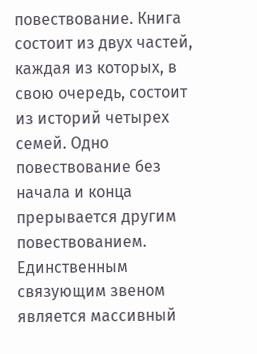повествование. Книга состоит из двух частей, каждая из которых, в свою очередь, состоит из историй четырех семей. Одно повествование без начала и конца прерывается другим повествованием. Единственным связующим звеном является массивный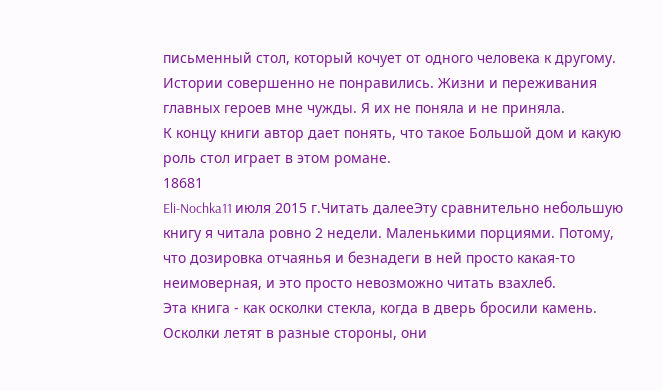письменный стол, который кочует от одного человека к другому.
Истории совершенно не понравились. Жизни и переживания главных героев мне чужды. Я их не поняла и не приняла.
К концу книги автор дает понять, что такое Большой дом и какую роль стол играет в этом романе.
18681
Eli-Nochka11 июля 2015 г.Читать далееЭту сравнительно небольшую книгу я читала ровно 2 недели. Маленькими порциями. Потому, что дозировка отчаянья и безнадеги в ней просто какая-то неимоверная, и это просто невозможно читать взахлеб.
Эта книга - как осколки стекла, когда в дверь бросили камень. Осколки летят в разные стороны, они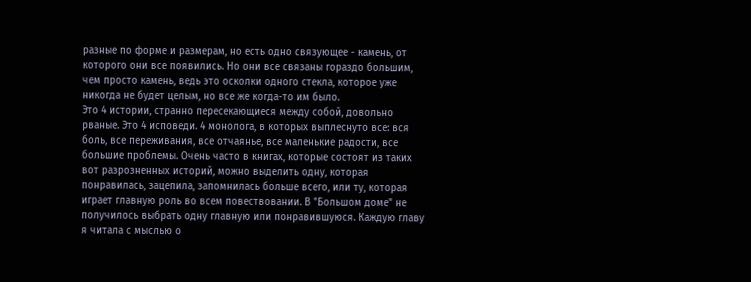разные по форме и размерам, но есть одно связующее - камень, от которого они все появились. Но они все связаны гораздо большим, чем просто камень, ведь это осколки одного стекла, которое уже никогда не будет целым, но все же когда-то им было.
Это 4 истории, странно пересекающиеся между собой, довольно рваные. Это 4 исповеди. 4 монолога, в которых выплеснуто все: вся боль, все переживания, все отчаянье, все маленькие радости, все большие проблемы. Очень часто в книгах, которые состоят из таких вот разрозненных историй, можно выделить одну, которая понравилась, зацепила, запомнилась больше всего, или ту, которая играет главную роль во всем повествовании. В "Большом доме" не получилось выбрать одну главную или понравившуюся. Каждую главу я читала с мыслью о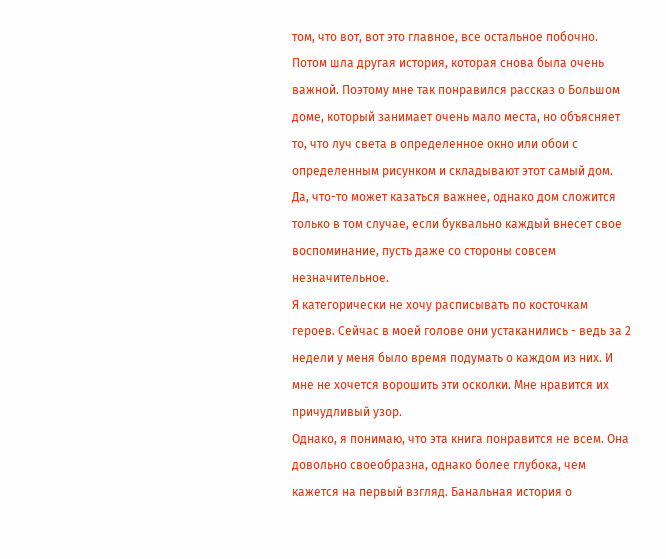том, что вот, вот это главное, все остальное побочно. Потом шла другая история, которая снова была очень важной. Поэтому мне так понравился рассказ о Большом доме, который занимает очень мало места, но объясняет то, что луч света в определенное окно или обои с определенным рисунком и складывают этот самый дом. Да, что-то может казаться важнее, однако дом сложится только в том случае, если буквально каждый внесет свое воспоминание, пусть даже со стороны совсем незначительное.
Я категорически не хочу расписывать по косточкам героев. Сейчас в моей голове они устаканились - ведь за 2 недели у меня было время подумать о каждом из них. И мне не хочется ворошить эти осколки. Мне нравится их причудливый узор.
Однако, я понимаю, что эта книга понравится не всем. Она довольно своеобразна, однако более глубока, чем кажется на первый взгляд. Банальная история о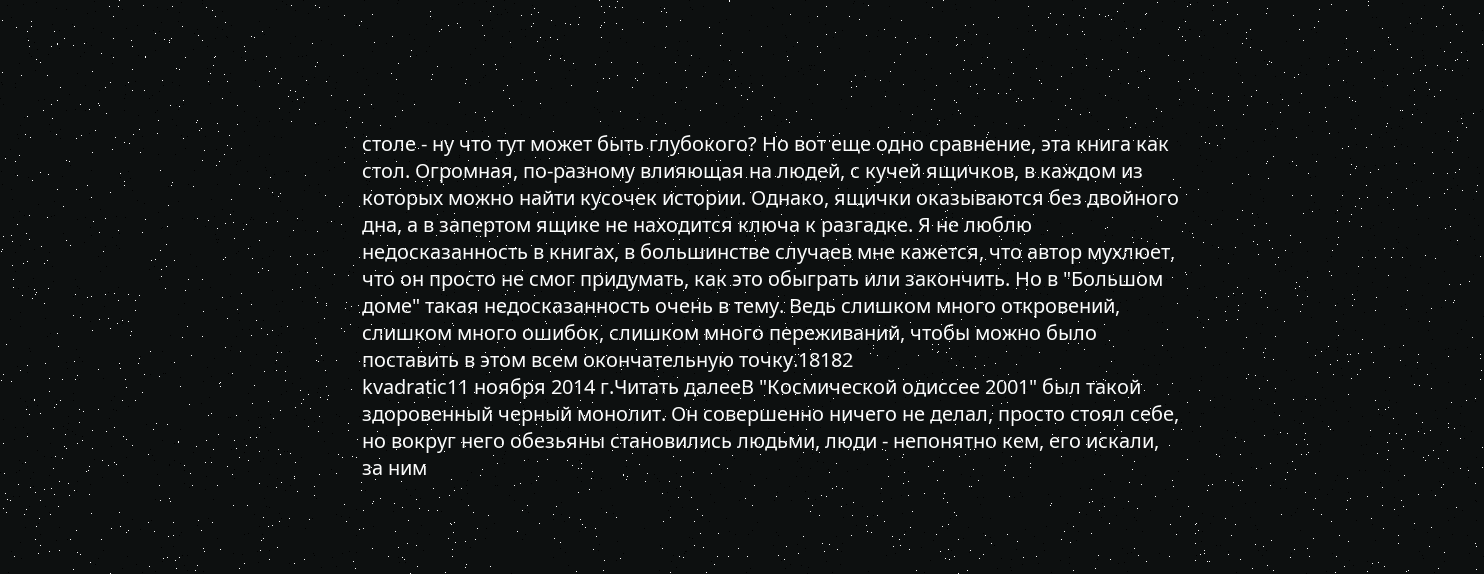столе - ну что тут может быть глубокого? Но вот еще одно сравнение, эта книга как стол. Огромная, по-разному влияющая на людей, с кучей ящичков, в каждом из которых можно найти кусочек истории. Однако, ящички оказываются без двойного дна, а в запертом ящике не находится ключа к разгадке. Я не люблю недосказанность в книгах, в большинстве случаев мне кажется, что автор мухлюет, что он просто не смог придумать, как это обыграть или закончить. Но в "Большом доме" такая недосказанность очень в тему. Ведь слишком много откровений, слишком много ошибок, слишком много переживаний, чтобы можно было поставить в этом всем окончательную точку.18182
kvadratic11 ноября 2014 г.Читать далееВ "Космической одиссее 2001" был такой здоровенный черный монолит. Он совершенно ничего не делал, просто стоял себе, но вокруг него обезьяны становились людьми, люди - непонятно кем, его искали, за ним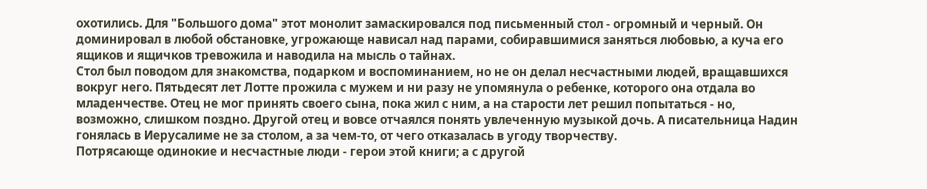охотились. Для "Большого дома" этот монолит замаскировался под письменный стол - огромный и черный. Он доминировал в любой обстановке, угрожающе нависал над парами, собиравшимися заняться любовью, а куча его ящиков и ящичков тревожила и наводила на мысль о тайнах.
Стол был поводом для знакомства, подарком и воспоминанием, но не он делал несчастными людей, вращавшихся вокруг него. Пятьдесят лет Лотте прожила с мужем и ни разу не упомянула о ребенке, которого она отдала во младенчестве. Отец не мог принять своего сына, пока жил с ним, а на старости лет решил попытаться - но, возможно, слишком поздно. Другой отец и вовсе отчаялся понять увлеченную музыкой дочь. А писательница Надин гонялась в Иерусалиме не за столом, а за чем-то, от чего отказалась в угоду творчеству.
Потрясающе одинокие и несчастные люди - герои этой книги; а с другой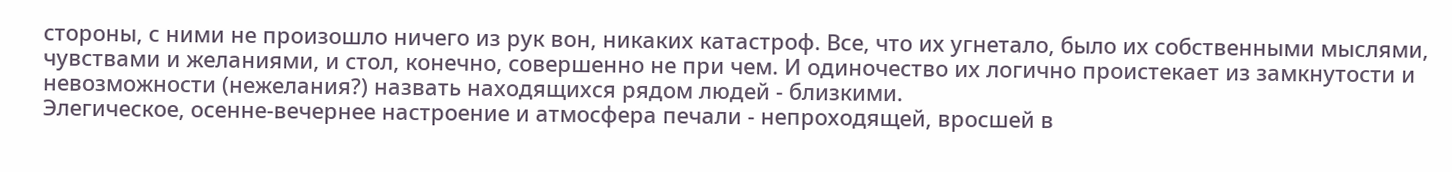стороны, с ними не произошло ничего из рук вон, никаких катастроф. Все, что их угнетало, было их собственными мыслями, чувствами и желаниями, и стол, конечно, совершенно не при чем. И одиночество их логично проистекает из замкнутости и невозможности (нежелания?) назвать находящихся рядом людей - близкими.
Элегическое, осенне-вечернее настроение и атмосфера печали - непроходящей, вросшей в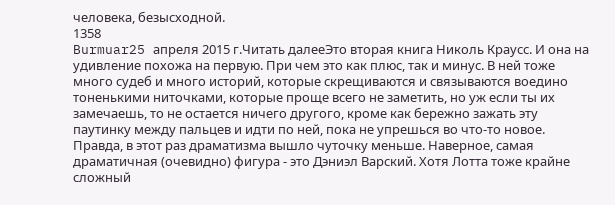человека, безысходной.
1358
Burmuar25 апреля 2015 г.Читать далееЭто вторая книга Николь Краусс. И она на удивление похожа на первую. При чем это как плюс, так и минус. В ней тоже много судеб и много историй, которые скрещиваются и связываются воедино тоненькими ниточками, которые проще всего не заметить, но уж если ты их замечаешь, то не остается ничего другого, кроме как бережно зажать эту паутинку между пальцев и идти по ней, пока не упрешься во что-то новое.
Правда, в этот раз драматизма вышло чуточку меньше. Наверное, самая драматичная (очевидно) фигура - это Дэниэл Варский. Хотя Лотта тоже крайне сложный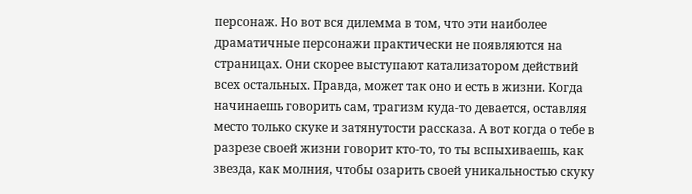персонаж. Но вот вся дилемма в том, что эти наиболее драматичные персонажи практически не появляются на страницах. Они скорее выступают катализатором действий всех остальных. Правда, может так оно и есть в жизни. Когда начинаешь говорить сам, трагизм куда-то девается, оставляя место только скуке и затянутости рассказа. А вот когда о тебе в разрезе своей жизни говорит кто-то, то ты вспыхиваешь, как звезда, как молния, чтобы озарить своей уникальностью скуку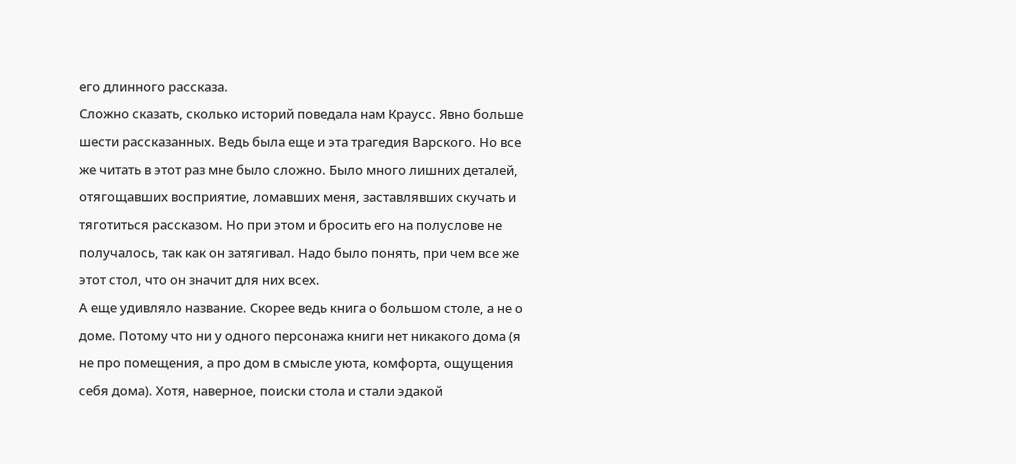его длинного рассказа.
Сложно сказать, сколько историй поведала нам Краусс. Явно больше шести рассказанных. Ведь была еще и эта трагедия Варского. Но все же читать в этот раз мне было сложно. Было много лишних деталей, отягощавших восприятие, ломавших меня, заставлявших скучать и тяготиться рассказом. Но при этом и бросить его на полуслове не получалось, так как он затягивал. Надо было понять, при чем все же этот стол, что он значит для них всех.
А еще удивляло название. Скорее ведь книга о большом столе, а не о доме. Потому что ни у одного персонажа книги нет никакого дома (я не про помещения, а про дом в смысле уюта, комфорта, ощущения себя дома). Хотя, наверное, поиски стола и стали эдакой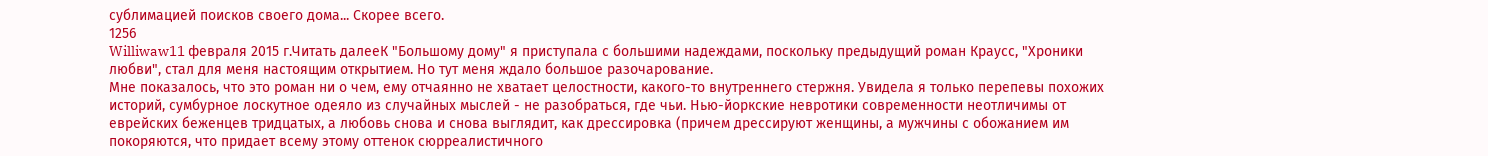сублимацией поисков своего дома... Скорее всего.
1256
Williwaw11 февраля 2015 г.Читать далееК "Большому дому" я приступала с большими надеждами, поскольку предыдущий роман Краусс, "Хроники любви", стал для меня настоящим открытием. Но тут меня ждало большое разочарование.
Мне показалось, что это роман ни о чем, ему отчаянно не хватает целостности, какого-то внутреннего стержня. Увидела я только перепевы похожих историй, сумбурное лоскутное одеяло из случайных мыслей - не разобраться, где чьи. Нью-йоркские невротики современности неотличимы от еврейских беженцев тридцатых, а любовь снова и снова выглядит, как дрессировка (причем дрессируют женщины, а мужчины с обожанием им покоряются, что придает всему этому оттенок сюрреалистичного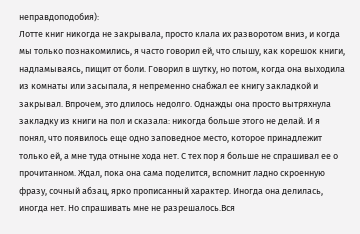неправдоподобия):
Лотте книг никогда не закрывала, просто клала их разворотом вниз, и когда мы только познакомились, я часто говорил ей, что слышу, как корешок книги, надламываясь, пищит от боли. Говорил в шутку, но потом, когда она выходила из комнаты или засыпала, я непременно снабжал ее книгу закладкой и закрывал. Впрочем, это длилось недолго. Однажды она просто вытряхнула закладку из книги на пол и сказала: никогда больше этого не делай. И я понял, что появилось еще одно заповедное место, которое принадлежит только ей, а мне туда отныне хода нет. С тех пор я больше не спрашивал ее о прочитанном. Ждал, пока она сама поделится, вспомнит ладно скроенную фразу, сочный абзац, ярко прописанный характер. Иногда она делилась, иногда нет. Но спрашивать мне не разрешалось.Вся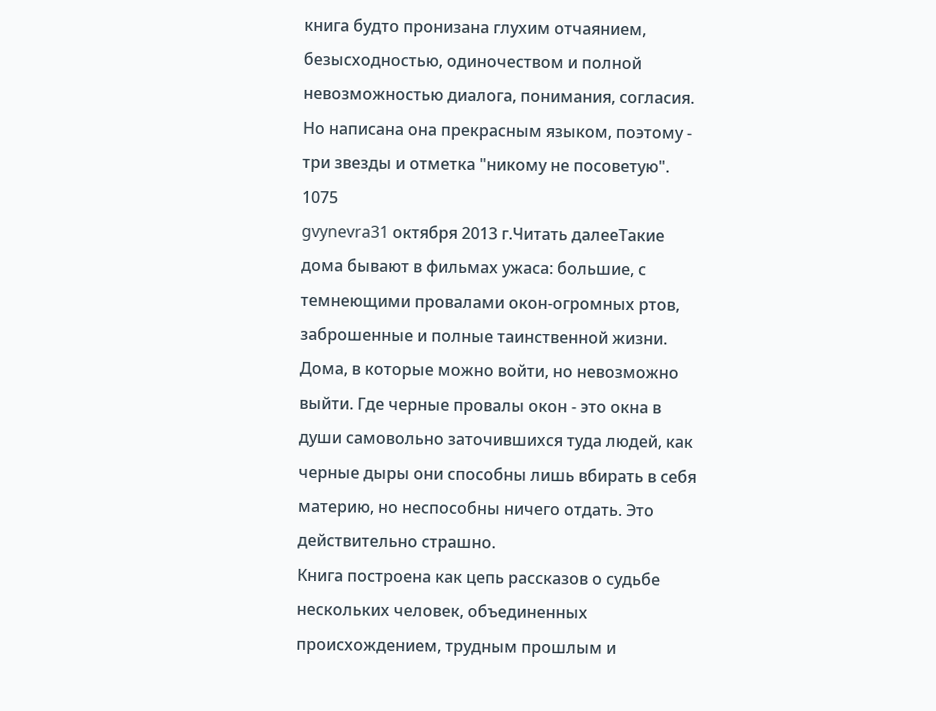книга будто пронизана глухим отчаянием, безысходностью, одиночеством и полной невозможностью диалога, понимания, согласия. Но написана она прекрасным языком, поэтому - три звезды и отметка "никому не посоветую".
1075
gvynevra31 октября 2013 г.Читать далееТакие дома бывают в фильмах ужаса: большие, с темнеющими провалами окон-огромных ртов, заброшенные и полные таинственной жизни. Дома, в которые можно войти, но невозможно выйти. Где черные провалы окон - это окна в души самовольно заточившихся туда людей, как черные дыры они способны лишь вбирать в себя материю, но неспособны ничего отдать. Это действительно страшно.
Книга построена как цепь рассказов о судьбе нескольких человек, объединенных происхождением, трудным прошлым и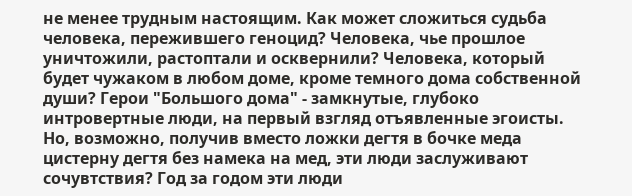не менее трудным настоящим. Как может сложиться судьба человека, пережившего геноцид? Человека, чье прошлое уничтожили, растоптали и осквернили? Человека, который будет чужаком в любом доме, кроме темного дома собственной души? Герои "Большого дома" - замкнутые, глубоко интровертные люди, на первый взгляд отъявленные эгоисты. Но, возможно, получив вместо ложки дегтя в бочке меда цистерну дегтя без намека на мед, эти люди заслуживают сочувтствия? Год за годом эти люди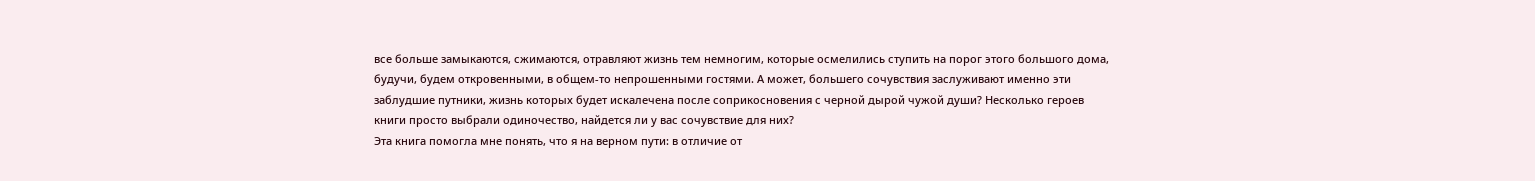все больше замыкаются, сжимаются, отравляют жизнь тем немногим, которые осмелились ступить на порог этого большого дома, будучи, будем откровенными, в общем-то непрошенными гостями. А может, большего сочувствия заслуживают именно эти заблудшие путники, жизнь которых будет искалечена после соприкосновения с черной дырой чужой души? Несколько героев книги просто выбрали одиночество, найдется ли у вас сочувствие для них?
Эта книга помогла мне понять, что я на верном пути: в отличие от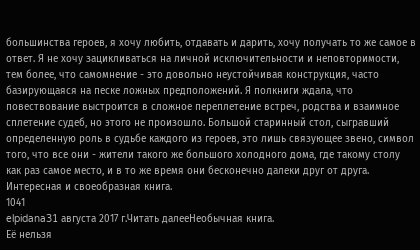большинства героев, я хочу любить, отдавать и дарить, хочу получать то же самое в ответ. Я не хочу зацикливаться на личной исключительности и неповторимости, тем более, что самомнение - это довольно неустойчивая конструкция, часто базирующаяся на песке ложных предположений. Я полкниги ждала, что повествование выстроится в сложное переплетение встреч, родства и взаимное сплетение судеб, но этого не произошло. Большой старинный стол, сыгравший определенную роль в судьбе каждого из героев, это лишь связующее звено, символ того, что все они - жители такого же большого холодного дома, где такому столу как раз самое место, и в то же время они бесконечно далеки друг от друга. Интересная и своеобразная книга.
1041
elpidana31 августа 2017 г.Читать далееНеобычная книга.
Её нельзя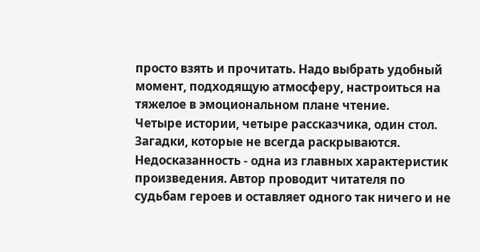просто взять и прочитать. Надо выбрать удобный момент, подходящую атмосферу, настроиться на тяжелое в эмоциональном плане чтение.
Четыре истории, четыре рассказчика, один стол. Загадки, которые не всегда раскрываются. Недосказанность - одна из главных характеристик произведения. Автор проводит читателя по судьбам героев и оставляет одного так ничего и не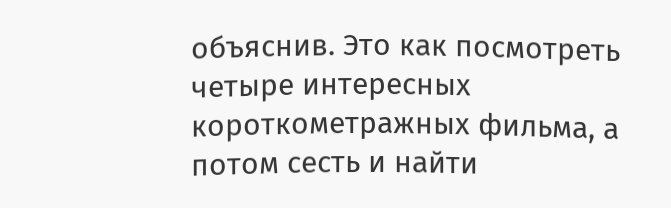объяснив. Это как посмотреть четыре интересных короткометражных фильма, а потом сесть и найти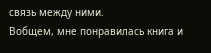связь между ними.
Вобщем, мне понравилась книга и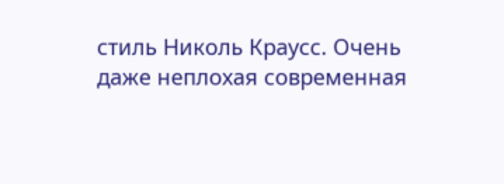стиль Николь Краусс. Очень даже неплохая современная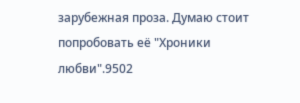зарубежная проза. Думаю стоит попробовать её "Хроники любви".9502